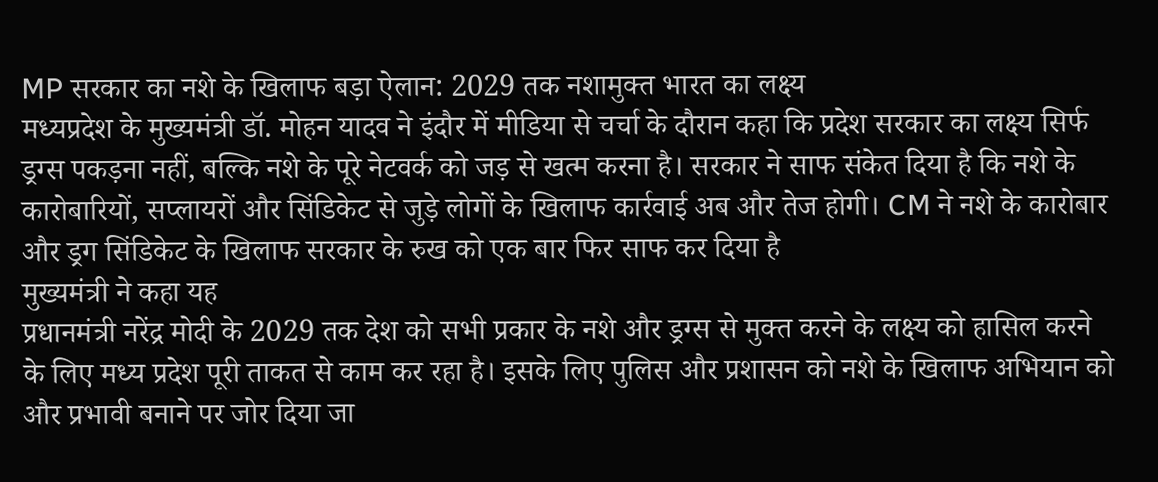MP सरकार का नशे के खिलाफ बड़ा ऐलान: 2029 तक नशामुक्त भारत का लक्ष्य
मध्यप्रदेश के मुख्यमंत्री डॉ. मोहन यादव ने इंदौर में मीडिया से चर्चा के दौरान कहा कि प्रदेश सरकार का लक्ष्य सिर्फ ड्रग्स पकड़ना नहीं, बल्कि नशे के पूरे नेटवर्क को जड़ से खत्म करना है। सरकार ने साफ संकेत दिया है कि नशे के कारोबारियों, सप्लायरों और सिंडिकेट से जुड़े लोगों के खिलाफ कार्रवाई अब और तेज होगी। CM ने नशे के कारोबार और ड्रग सिंडिकेट के खिलाफ सरकार के रुख को एक बार फिर साफ कर दिया है
मुख्यमंत्री ने कहा यह
प्रधानमंत्री नरेंद्र मोदी के 2029 तक देश को सभी प्रकार के नशे और ड्रग्स से मुक्त करने के लक्ष्य को हासिल करने के लिए मध्य प्रदेश पूरी ताकत से काम कर रहा है। इसके लिए पुलिस और प्रशासन को नशे के खिलाफ अभियान को और प्रभावी बनाने पर जोर दिया जा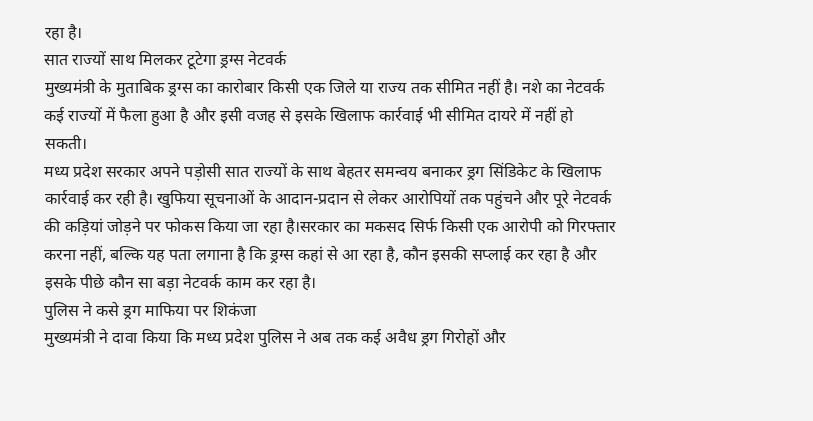रहा है।
सात राज्यों साथ मिलकर टूटेगा ड्रग्स नेटवर्क
मुख्यमंत्री के मुताबिक ड्रग्स का कारोबार किसी एक जिले या राज्य तक सीमित नहीं है। नशे का नेटवर्क कई राज्यों में फैला हुआ है और इसी वजह से इसके खिलाफ कार्रवाई भी सीमित दायरे में नहीं हो सकती।
मध्य प्रदेश सरकार अपने पड़ोसी सात राज्यों के साथ बेहतर समन्वय बनाकर ड्रग सिंडिकेट के खिलाफ कार्रवाई कर रही है। खुफिया सूचनाओं के आदान-प्रदान से लेकर आरोपियों तक पहुंचने और पूरे नेटवर्क की कड़ियां जोड़ने पर फोकस किया जा रहा है।सरकार का मकसद सिर्फ किसी एक आरोपी को गिरफ्तार करना नहीं, बल्कि यह पता लगाना है कि ड्रग्स कहां से आ रहा है, कौन इसकी सप्लाई कर रहा है और इसके पीछे कौन सा बड़ा नेटवर्क काम कर रहा है।
पुलिस ने कसे ड्रग माफिया पर शिकंजा
मुख्यमंत्री ने दावा किया कि मध्य प्रदेश पुलिस ने अब तक कई अवैध ड्रग गिरोहों और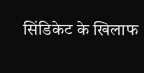सिंडिकेट के खिलाफ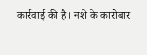कार्रवाई की है। नशे के कारोबार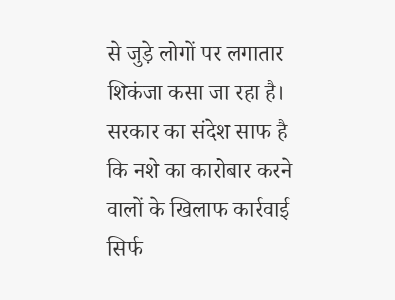से जुड़े लोगों पर लगातार शिकंजा कसा जा रहा है। सरकार का संदेश साफ है कि नशे का कारोबार करने वालों के खिलाफ कार्रवाई सिर्फ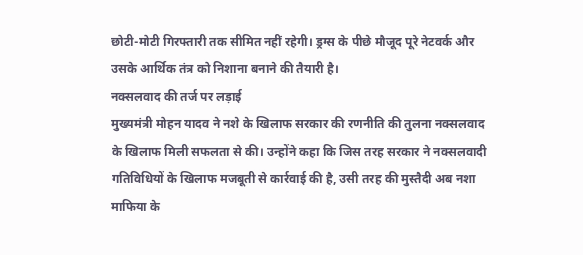छोटी-मोटी गिरफ्तारी तक सीमित नहीं रहेगी। ड्रग्स के पीछे मौजूद पूरे नेटवर्क और उसके आर्थिक तंत्र को निशाना बनाने की तैयारी है।
नक्सलवाद की तर्ज पर लड़ाई
मुख्यमंत्री मोहन यादव ने नशे के खिलाफ सरकार की रणनीति की तुलना नक्सलवाद के खिलाफ मिली सफलता से की। उन्होंने कहा कि जिस तरह सरकार ने नक्सलवादी गतिविधियों के खिलाफ मजबूती से कार्रवाई की है, उसी तरह की मुस्तैदी अब नशा माफिया के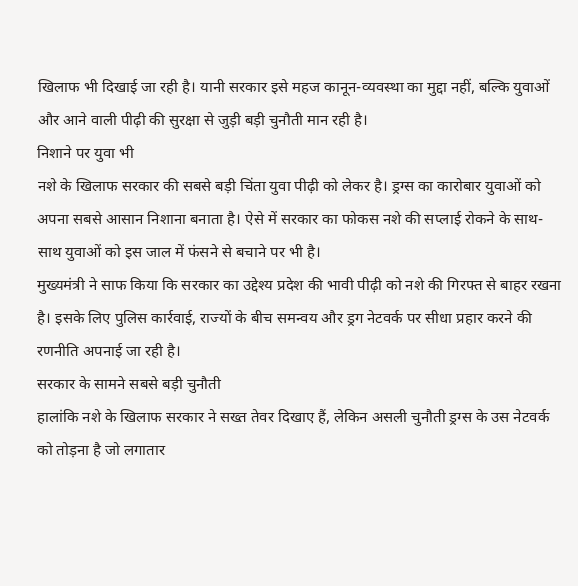खिलाफ भी दिखाई जा रही है। यानी सरकार इसे महज कानून-व्यवस्था का मुद्दा नहीं, बल्कि युवाओं और आने वाली पीढ़ी की सुरक्षा से जुड़ी बड़ी चुनौती मान रही है।
निशाने पर युवा भी
नशे के खिलाफ सरकार की सबसे बड़ी चिंता युवा पीढ़ी को लेकर है। ड्रग्स का कारोबार युवाओं को अपना सबसे आसान निशाना बनाता है। ऐसे में सरकार का फोकस नशे की सप्लाई रोकने के साथ-साथ युवाओं को इस जाल में फंसने से बचाने पर भी है।
मुख्यमंत्री ने साफ किया कि सरकार का उद्देश्य प्रदेश की भावी पीढ़ी को नशे की गिरफ्त से बाहर रखना है। इसके लिए पुलिस कार्रवाई, राज्यों के बीच समन्वय और ड्रग नेटवर्क पर सीधा प्रहार करने की रणनीति अपनाई जा रही है।
सरकार के सामने सबसे बड़ी चुनौती
हालांकि नशे के खिलाफ सरकार ने सख्त तेवर दिखाए हैं, लेकिन असली चुनौती ड्रग्स के उस नेटवर्क को तोड़ना है जो लगातार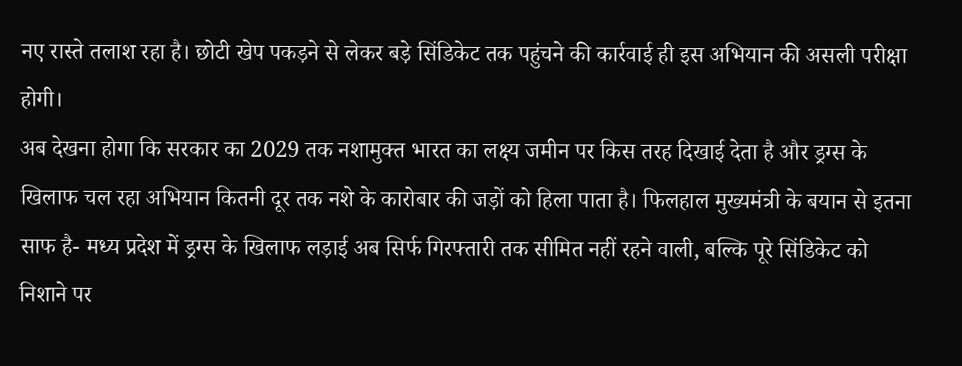नए रास्ते तलाश रहा है। छोटी खेप पकड़ने से लेकर बड़े सिंडिकेट तक पहुंचने की कार्रवाई ही इस अभियान की असली परीक्षा होगी।
अब देखना होगा कि सरकार का 2029 तक नशामुक्त भारत का लक्ष्य जमीन पर किस तरह दिखाई देता है और ड्रग्स के खिलाफ चल रहा अभियान कितनी दूर तक नशे के कारोबार की जड़ों को हिला पाता है। फिलहाल मुख्यमंत्री के बयान से इतना साफ है- मध्य प्रदेश में ड्रग्स के खिलाफ लड़ाई अब सिर्फ गिरफ्तारी तक सीमित नहीं रहने वाली, बल्कि पूरे सिंडिकेट को निशाने पर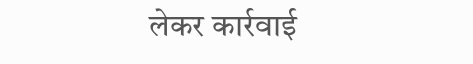लेकर कार्रवाई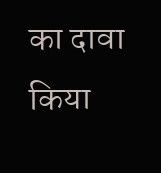का दावा किया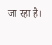जा रहा है।